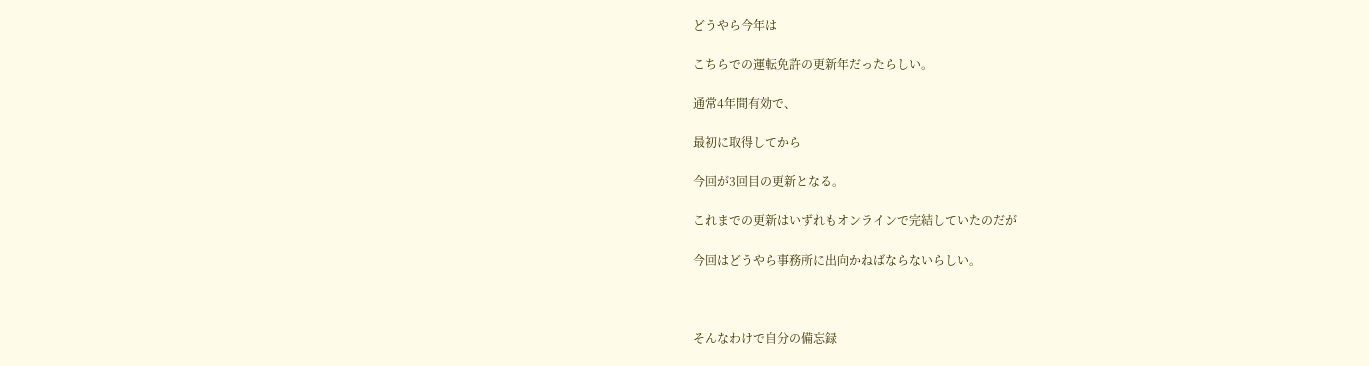どうやら今年は

こちらでの運転免許の更新年だったらしい。

通常4年間有効で、

最初に取得してから

今回が3回目の更新となる。

これまでの更新はいずれもオンラインで完結していたのだが

今回はどうやら事務所に出向かねばならないらしい。



そんなわけで自分の備忘録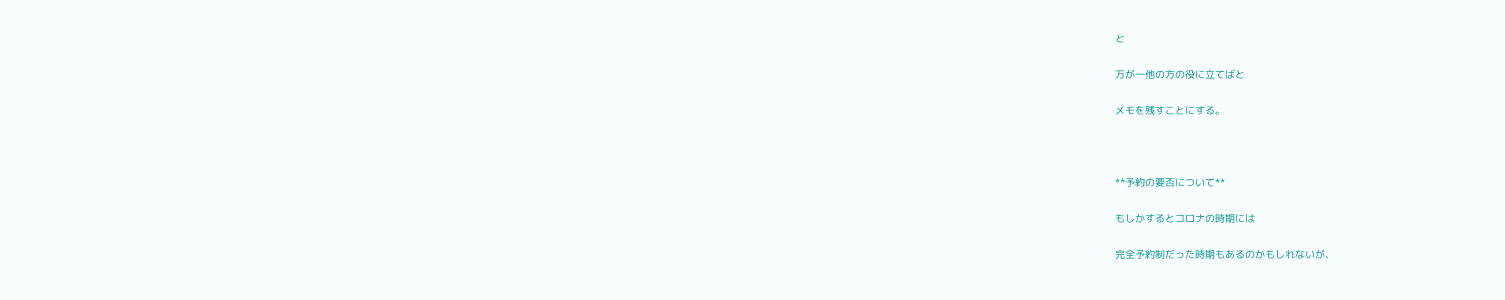と

万が一他の方の役に立てばと

メモを残すことにする。



**予約の要否について**

もしかするとコロナの時期には

完全予約制だった時期もあるのかもしれないが、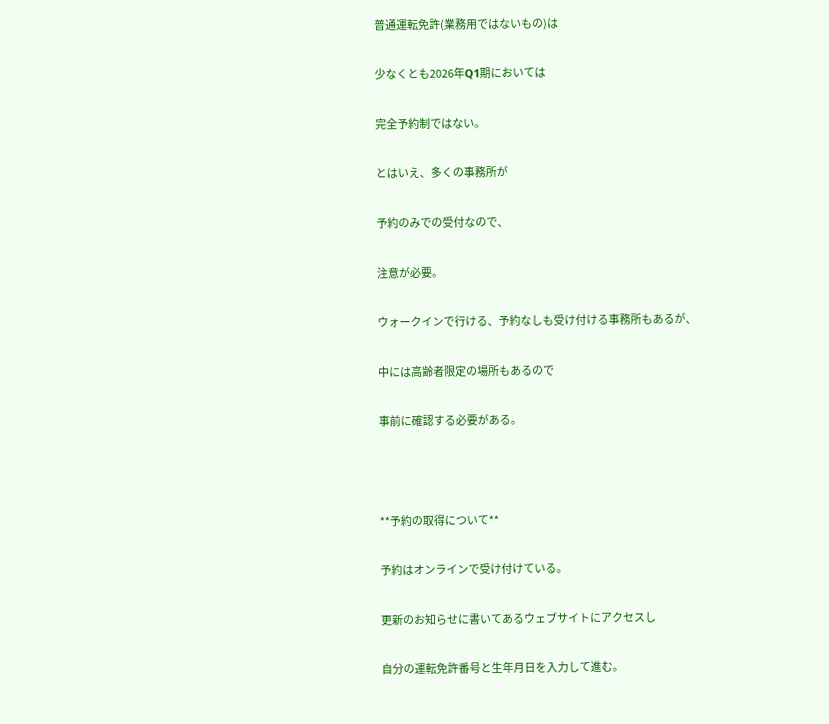普通運転免許(業務用ではないもの)は

少なくとも2026年Q1期においては

完全予約制ではない。

とはいえ、多くの事務所が

予約のみでの受付なので、

注意が必要。

ウォークインで行ける、予約なしも受け付ける事務所もあるが、

中には高齢者限定の場所もあるので

事前に確認する必要がある。



**予約の取得について**

予約はオンラインで受け付けている。

更新のお知らせに書いてあるウェブサイトにアクセスし

自分の運転免許番号と生年月日を入力して進む。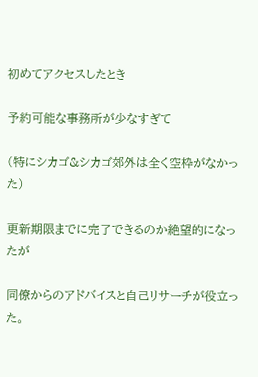初めてアクセスしたとき

予約可能な事務所が少なすぎて

(特にシカゴ&シカゴ郊外は全く空枠がなかった)

更新期限までに完了できるのか絶望的になったが

同僚からのアドバイスと自己リサーチが役立った。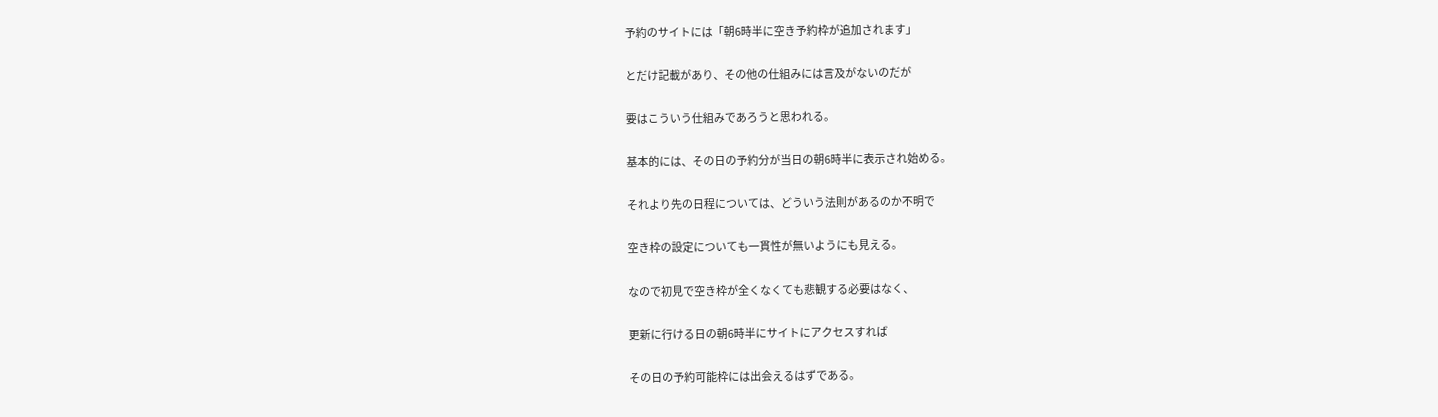予約のサイトには「朝6時半に空き予約枠が追加されます」

とだけ記載があり、その他の仕組みには言及がないのだが

要はこういう仕組みであろうと思われる。

基本的には、その日の予約分が当日の朝6時半に表示され始める。

それより先の日程については、どういう法則があるのか不明で

空き枠の設定についても一貫性が無いようにも見える。

なので初見で空き枠が全くなくても悲観する必要はなく、

更新に行ける日の朝6時半にサイトにアクセスすれば

その日の予約可能枠には出会えるはずである。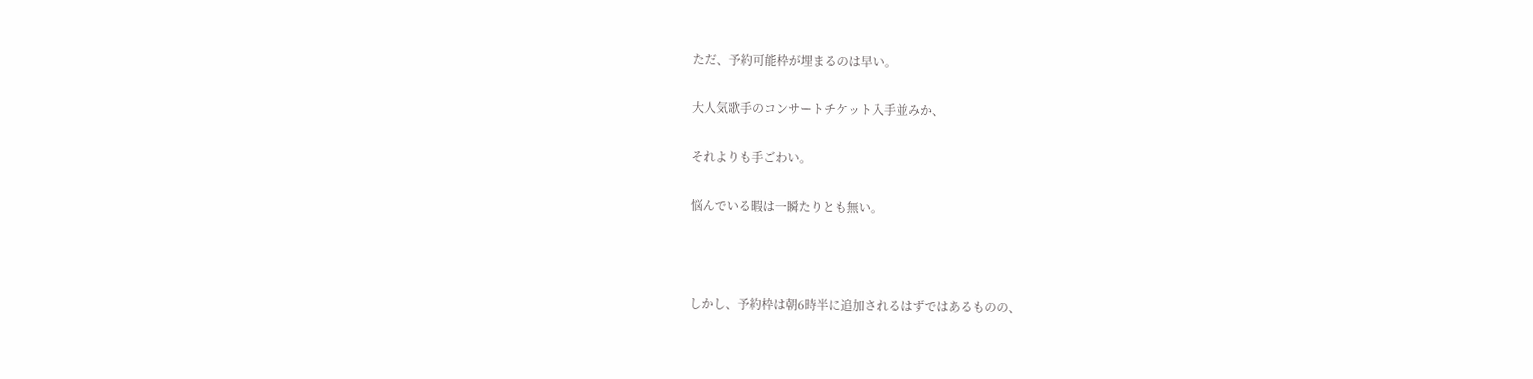ただ、予約可能枠が埋まるのは早い。

大人気歌手のコンサートチケット入手並みか、

それよりも手ごわい。

悩んでいる暇は一瞬たりとも無い。



しかし、予約枠は朝6時半に追加されるはずではあるものの、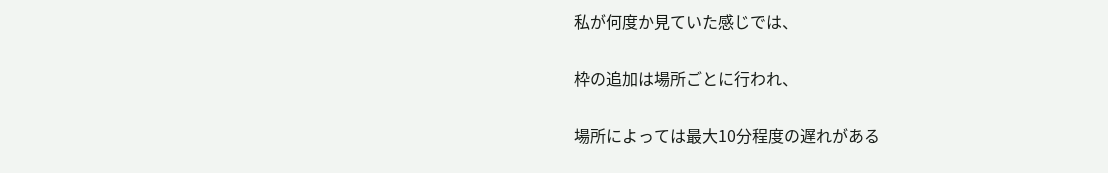私が何度か見ていた感じでは、

枠の追加は場所ごとに行われ、

場所によっては最大10分程度の遅れがある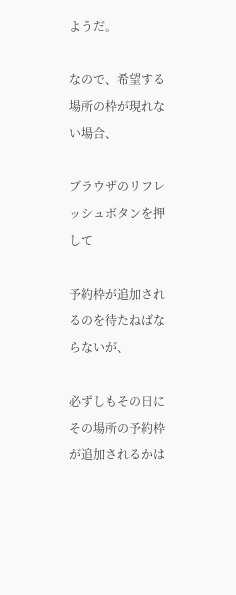ようだ。

なので、希望する場所の枠が現れない場合、

ブラウザのリフレッシュボタンを押して

予約枠が追加されるのを待たねばならないが、

必ずしもその日にその場所の予約枠が追加されるかは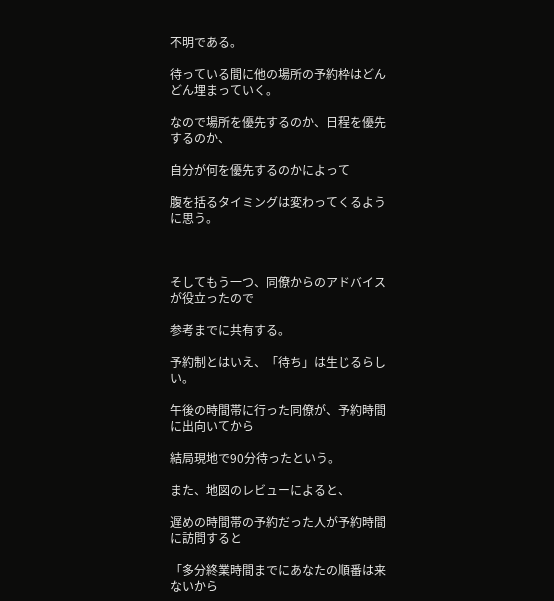不明である。

待っている間に他の場所の予約枠はどんどん埋まっていく。

なので場所を優先するのか、日程を優先するのか、

自分が何を優先するのかによって

腹を括るタイミングは変わってくるように思う。



そしてもう一つ、同僚からのアドバイスが役立ったので

参考までに共有する。

予約制とはいえ、「待ち」は生じるらしい。

午後の時間帯に行った同僚が、予約時間に出向いてから

結局現地で90分待ったという。

また、地図のレビューによると、

遅めの時間帯の予約だった人が予約時間に訪問すると

「多分終業時間までにあなたの順番は来ないから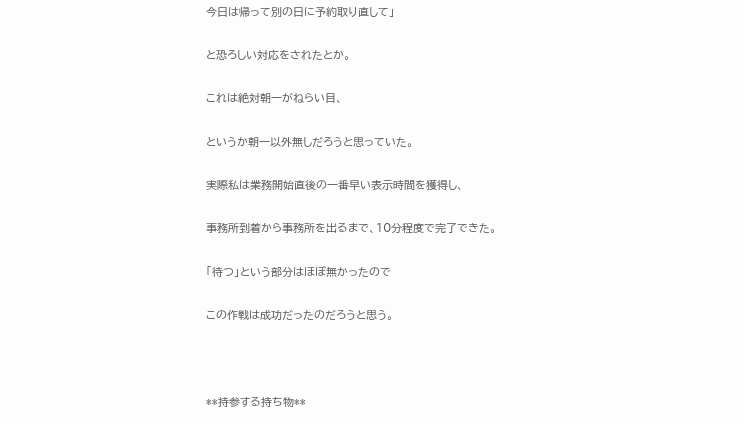今日は帰って別の日に予約取り直して」

と恐ろしい対応をされたとか。

これは絶対朝一がねらい目、

というか朝一以外無しだろうと思っていた。

実際私は業務開始直後の一番早い表示時間を獲得し、

事務所到着から事務所を出るまで、10分程度で完了できた。

「待つ」という部分はほぼ無かったので

この作戦は成功だったのだろうと思う。



**持参する持ち物**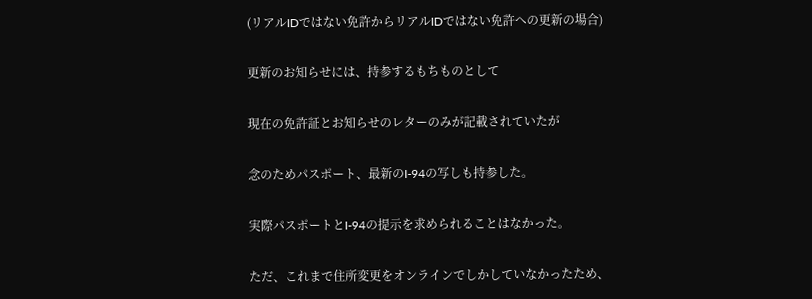(リアルIDではない免許からリアルIDではない免許への更新の場合)

更新のお知らせには、持参するもちものとして

現在の免許証とお知らせのレターのみが記載されていたが

念のためパスポート、最新のI-94の写しも持参した。

実際パスポートとI-94の提示を求められることはなかった。

ただ、これまで住所変更をオンラインでしかしていなかったため、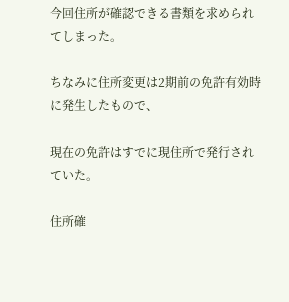今回住所が確認できる書類を求められてしまった。

ちなみに住所変更は2期前の免許有効時に発生したもので、

現在の免許はすでに現住所で発行されていた。

住所確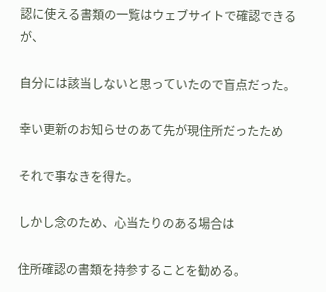認に使える書類の一覧はウェブサイトで確認できるが、

自分には該当しないと思っていたので盲点だった。

幸い更新のお知らせのあて先が現住所だったため

それで事なきを得た。

しかし念のため、心当たりのある場合は

住所確認の書類を持参することを勧める。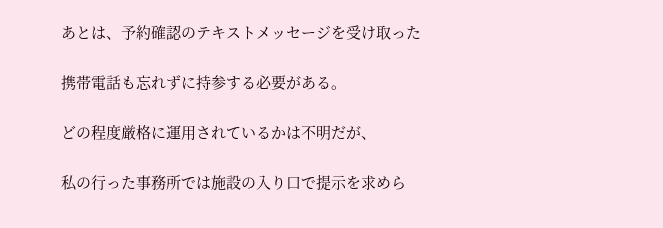あとは、予約確認のテキストメッセージを受け取った

携帯電話も忘れずに持参する必要がある。

どの程度厳格に運用されているかは不明だが、

私の行った事務所では施設の入り口で提示を求めら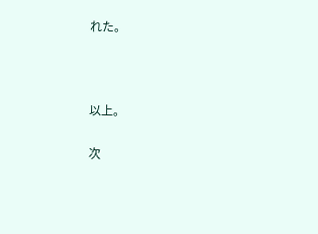れた。



以上。

次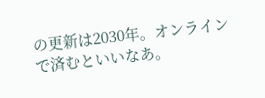の更新は2030年。オンラインで済むといいなあ。